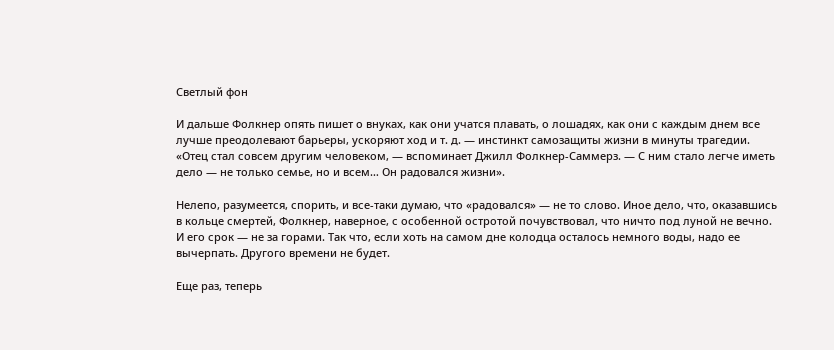Светлый фон

И дальше Фолкнер опять пишет о внуках, как они учатся плавать, о лошадях, как они с каждым днем все лучше преодолевают барьеры, ускоряют ход и т. д. — инстинкт самозащиты жизни в минуты трагедии. «Отец стал совсем другим человеком, — вспоминает Джилл Фолкнер-Саммерз. — С ним стало легче иметь дело — не только семье, но и всем… Он радовался жизни».

Нелепо, разумеется, спорить, и все-таки думаю, что «радовался» — не то слово. Иное дело, что, оказавшись в кольце смертей, Фолкнер, наверное, с особенной остротой почувствовал, что ничто под луной не вечно. И его срок — не за горами. Так что, если хоть на самом дне колодца осталось немного воды, надо ее вычерпать. Другого времени не будет.

Еще раз, теперь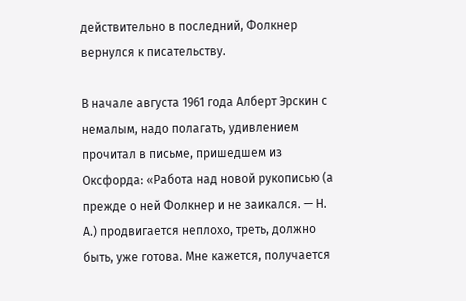действительно в последний, Фолкнер вернулся к писательству.

В начале августа 1961 года Алберт Эрскин с немалым, надо полагать, удивлением прочитал в письме, пришедшем из Оксфорда: «Работа над новой рукописью (а прежде о ней Фолкнер и не заикался. — Н. А.) продвигается неплохо, треть, должно быть, уже готова. Мне кажется, получается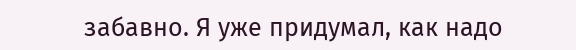забавно. Я уже придумал, как надо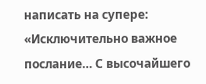написать на супере: «Исключительно важное послание… С высочайшего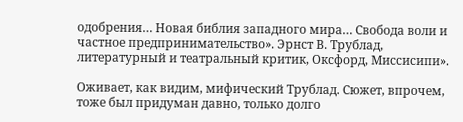одобрения… Новая библия западного мира… Свобода воли и частное предпринимательство». Эрнст В. Трублад, литературный и театральный критик, Оксфорд, Миссисипи».

Оживает, как видим, мифический Трублад. Сюжет, впрочем, тоже был придуман давно, только долго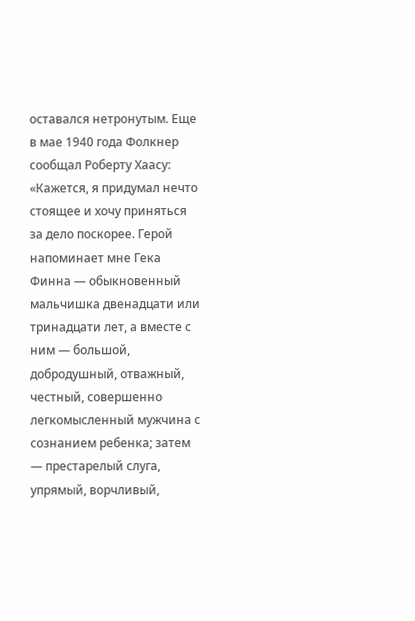оставался нетронутым. Еще в мае 1940 года Фолкнер сообщал Роберту Хаасу: «Кажется, я придумал нечто стоящее и хочу приняться за дело поскорее. Герой напоминает мне Гека Финна — обыкновенный мальчишка двенадцати или тринадцати лет, а вместе с ним — большой, добродушный, отважный, честный, совершенно легкомысленный мужчина с сознанием ребенка; затем — престарелый слуга, упрямый, ворчливый,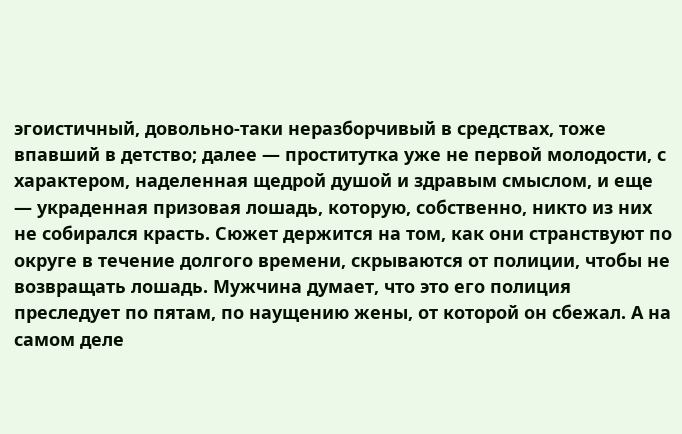эгоистичный, довольно-таки неразборчивый в средствах, тоже впавший в детство; далее — проститутка уже не первой молодости, с характером, наделенная щедрой душой и здравым смыслом, и еще — украденная призовая лошадь, которую, собственно, никто из них не собирался красть. Сюжет держится на том, как они странствуют по округе в течение долгого времени, скрываются от полиции, чтобы не возвращать лошадь. Мужчина думает, что это его полиция преследует по пятам, по наущению жены, от которой он сбежал. А на самом деле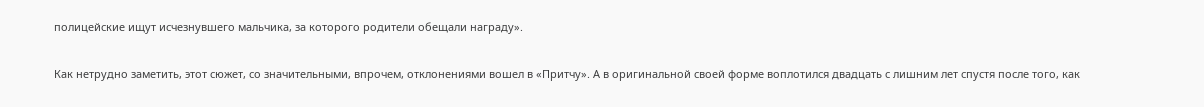полицейские ищут исчезнувшего мальчика, за которого родители обещали награду».

Как нетрудно заметить, этот сюжет, со значительными, впрочем, отклонениями вошел в «Притчу». А в оригинальной своей форме воплотился двадцать с лишним лет спустя после того, как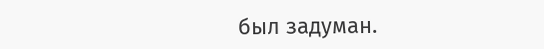был задуман.